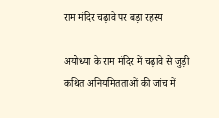राम मंदिर चढ़ावे पर बड़ा रहस्य

अयोध्या के राम मंदिर में चढ़ावे से जुड़ी कथित अनियमितताओं की जांच में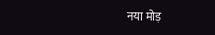नया मोड़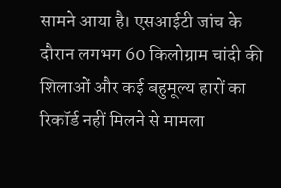सामने आया है। एसआईटी जांच के दौरान लगभग 60 किलोग्राम चांदी की शिलाओं और कई बहुमूल्य हारों का रिकॉर्ड नहीं मिलने से मामला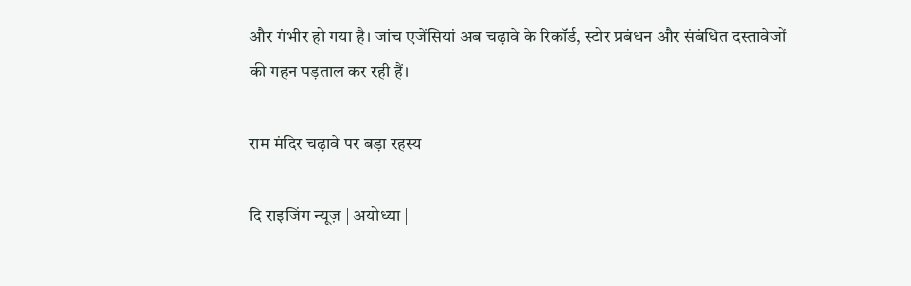और गंभीर हो गया है। जांच एजेंसियां अब चढ़ावे के रिकॉर्ड, स्टोर प्रबंधन और संबंधित दस्तावेजों की गहन पड़ताल कर रही हैं।

राम मंदिर चढ़ावे पर बड़ा रहस्य

दि राइजिंग न्यूज़ | अयोध्या |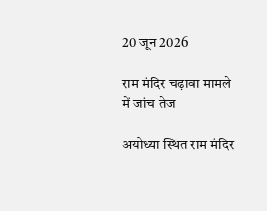20 जून 2026

राम मंदिर चढ़ावा मामले में जांच तेज

अयोध्या स्थित राम मंदिर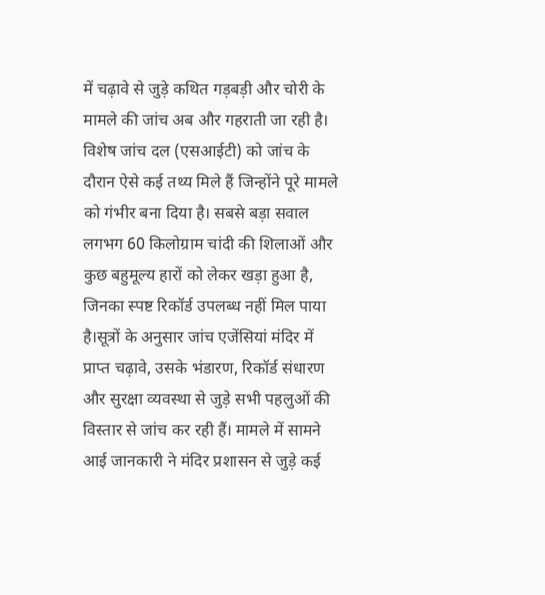में चढ़ावे से जुड़े कथित गड़बड़ी और चोरी के मामले की जांच अब और गहराती जा रही है। विशेष जांच दल (एसआईटी) को जांच के दौरान ऐसे कई तथ्य मिले हैं जिन्होंने पूरे मामले को गंभीर बना दिया है। सबसे बड़ा सवाल लगभग 60 किलोग्राम चांदी की शिलाओं और कुछ बहुमूल्य हारों को लेकर खड़ा हुआ है, जिनका स्पष्ट रिकॉर्ड उपलब्ध नहीं मिल पाया है।सूत्रों के अनुसार जांच एजेंसियां मंदिर में प्राप्त चढ़ावे, उसके भंडारण, रिकॉर्ड संधारण और सुरक्षा व्यवस्था से जुड़े सभी पहलुओं की विस्तार से जांच कर रही हैं। मामले में सामने आई जानकारी ने मंदिर प्रशासन से जुड़े कई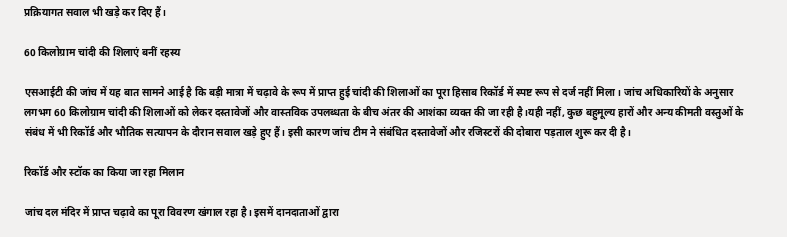प्रक्रियागत सवाल भी खड़े कर दिए हैं।

60 किलोग्राम चांदी की शिलाएं बनीं रहस्य

एसआईटी की जांच में यह बात सामने आई है कि बड़ी मात्रा में चढ़ावे के रूप में प्राप्त हुई चांदी की शिलाओं का पूरा हिसाब रिकॉर्ड में स्पष्ट रूप से दर्ज नहीं मिला। जांच अधिकारियों के अनुसार लगभग 60 किलोग्राम चांदी की शिलाओं को लेकर दस्तावेजों और वास्तविक उपलब्धता के बीच अंतर की आशंका व्यक्त की जा रही है।यही नहीं, कुछ बहुमूल्य हारों और अन्य कीमती वस्तुओं के संबंध में भी रिकॉर्ड और भौतिक सत्यापन के दौरान सवाल खड़े हुए हैं। इसी कारण जांच टीम ने संबंधित दस्तावेजों और रजिस्टरों की दोबारा पड़ताल शुरू कर दी है।

रिकॉर्ड और स्टॉक का किया जा रहा मिलान

जांच दल मंदिर में प्राप्त चढ़ावे का पूरा विवरण खंगाल रहा है। इसमें दानदाताओं द्वारा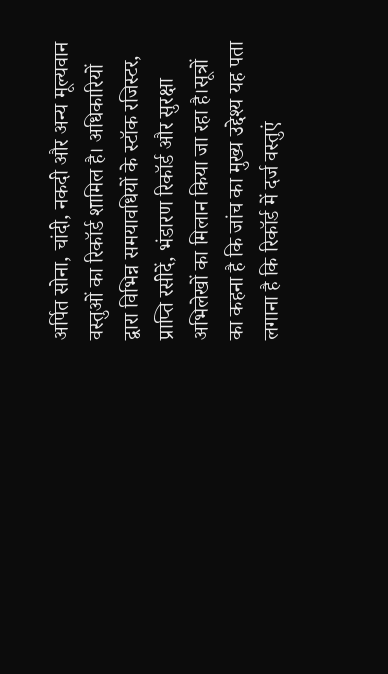अर्पित सोना, चांदी, नकदी और अन्य मूल्यवान वस्तुओं का रिकॉर्ड शामिल है। अधिकारियों द्वारा विभिन्न समयावधियों के स्टॉक रजिस्टर, प्राप्ति रसीदें, भंडारण रिकॉर्ड और सुरक्षा अभिलेखों का मिलान किया जा रहा है।सूत्रों का कहना है कि जांच का मुख्य उद्देश्य यह पता लगाना है कि रिकॉर्ड में दर्ज वस्तुएं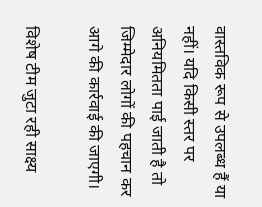वास्तविक रूप से उपलब्ध हैं या नहीं। यदि किसी स्तर पर अनियमितता पाई जाती है तो जिम्मेदार लोगों की पहचान कर आगे की कार्रवाई की जाएगी।

विशेष टीम जुटा रही साक्ष्य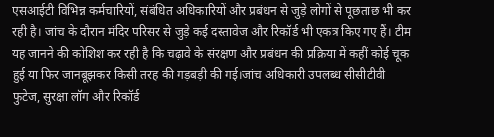एसआईटी विभिन्न कर्मचारियों, संबंधित अधिकारियों और प्रबंधन से जुड़े लोगों से पूछताछ भी कर रही है। जांच के दौरान मंदिर परिसर से जुड़े कई दस्तावेज और रिकॉर्ड भी एकत्र किए गए हैं। टीम यह जानने की कोशिश कर रही है कि चढ़ावे के संरक्षण और प्रबंधन की प्रक्रिया में कहीं कोई चूक हुई या फिर जानबूझकर किसी तरह की गड़बड़ी की गई।जांच अधिकारी उपलब्ध सीसीटीवी फुटेज, सुरक्षा लॉग और रिकॉर्ड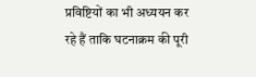प्रविष्टियों का भी अध्ययन कर रहे हैं ताकि घटनाक्रम की पूरी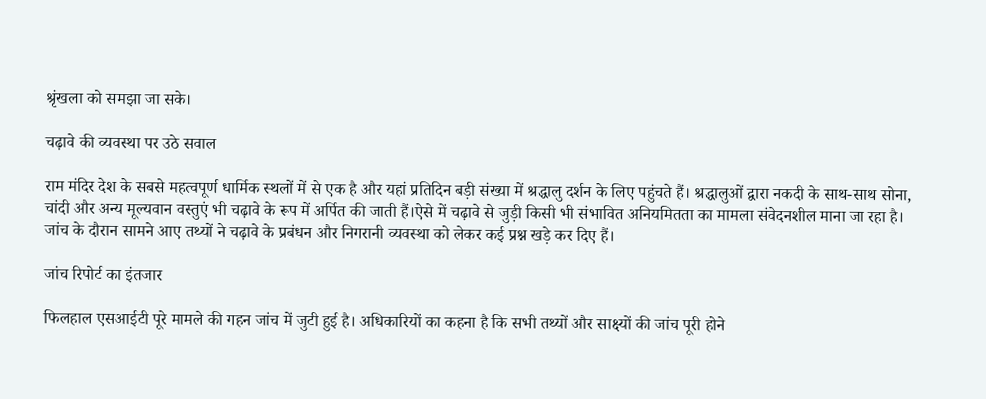श्रृंखला को समझा जा सके।

चढ़ावे की व्यवस्था पर उठे सवाल

राम मंदिर देश के सबसे महत्वपूर्ण धार्मिक स्थलों में से एक है और यहां प्रतिदिन बड़ी संख्या में श्रद्धालु दर्शन के लिए पहुंचते हैं। श्रद्धालुओं द्वारा नकदी के साथ-साथ सोना, चांदी और अन्य मूल्यवान वस्तुएं भी चढ़ावे के रूप में अर्पित की जाती हैं।ऐसे में चढ़ावे से जुड़ी किसी भी संभावित अनियमितता का मामला संवेदनशील माना जा रहा है। जांच के दौरान सामने आए तथ्यों ने चढ़ावे के प्रबंधन और निगरानी व्यवस्था को लेकर कई प्रश्न खड़े कर दिए हैं।

जांच रिपोर्ट का इंतजार

फिलहाल एसआईटी पूरे मामले की गहन जांच में जुटी हुई है। अधिकारियों का कहना है कि सभी तथ्यों और साक्ष्यों की जांच पूरी होने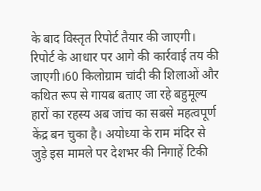के बाद विस्तृत रिपोर्ट तैयार की जाएगी। रिपोर्ट के आधार पर आगे की कार्रवाई तय की जाएगी।60 किलोग्राम चांदी की शिलाओं और कथित रूप से गायब बताए जा रहे बहुमूल्य हारों का रहस्य अब जांच का सबसे महत्वपूर्ण केंद्र बन चुका है। अयोध्या के राम मंदिर से जुड़े इस मामले पर देशभर की निगाहें टिकी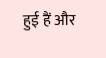हुई हैं और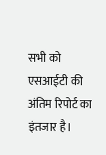सभी को एसआईटी की अंतिम रिपोर्ट का इंतजार है।